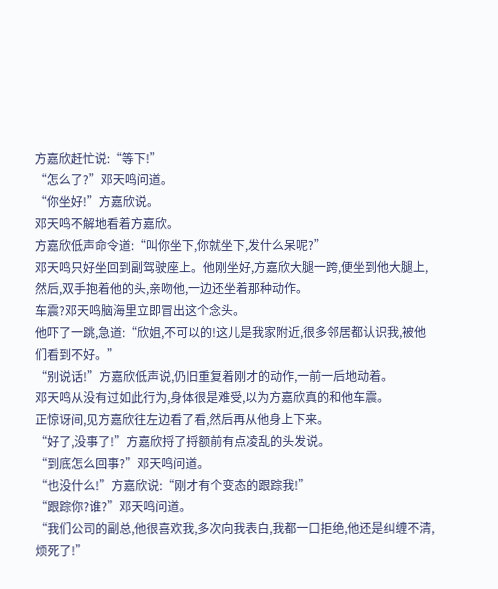方嘉欣赶忙说:“等下!”
“怎么了?”邓天鸣问道。
“你坐好!”方嘉欣说。
邓天鸣不解地看着方嘉欣。
方嘉欣低声命令道:“叫你坐下,你就坐下,发什么呆呢?”
邓天鸣只好坐回到副驾驶座上。他刚坐好,方嘉欣大腿一跨,便坐到他大腿上,然后,双手抱着他的头,亲吻他,一边还坐着那种动作。
车震?邓天鸣脑海里立即冒出这个念头。
他吓了一跳,急道:“欣姐,不可以的!这儿是我家附近,很多邻居都认识我,被他们看到不好。”
“别说话!”方嘉欣低声说,仍旧重复着刚才的动作,一前一后地动着。
邓天鸣从没有过如此行为,身体很是难受,以为方嘉欣真的和他车震。
正惊讶间,见方嘉欣往左边看了看,然后再从他身上下来。
“好了,没事了!”方嘉欣捋了捋额前有点凌乱的头发说。
“到底怎么回事?”邓天鸣问道。
“也没什么!”方嘉欣说:“刚才有个变态的跟踪我!”
“跟踪你?谁?”邓天鸣问道。
“我们公司的副总,他很喜欢我,多次向我表白,我都一口拒绝,他还是纠缠不清,烦死了!”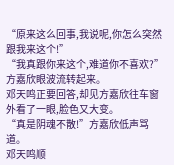“原来这么回事,我说呢,你怎么突然跟我来这个!”
“我真跟你来这个,难道你不喜欢?”方嘉欣眼波流转起来。
邓天鸣正要回答,却见方嘉欣往车窗外看了一眼,脸色又大变。
“真是阴魂不散!”方嘉欣低声骂道。
邓天鸣顺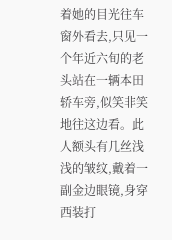着她的目光往车窗外看去,只见一个年近六旬的老头站在一辆本田轿车旁,似笑非笑地往这边看。此人额头有几丝浅浅的皱纹,戴着一副金边眼镜,身穿西装打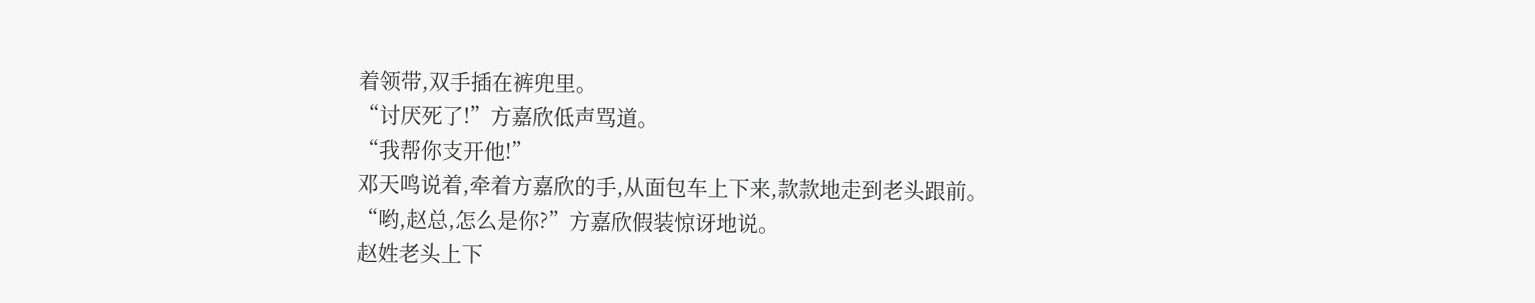着领带,双手插在裤兜里。
“讨厌死了!”方嘉欣低声骂道。
“我帮你支开他!”
邓天鸣说着,牵着方嘉欣的手,从面包车上下来,款款地走到老头跟前。
“哟,赵总,怎么是你?”方嘉欣假装惊讶地说。
赵姓老头上下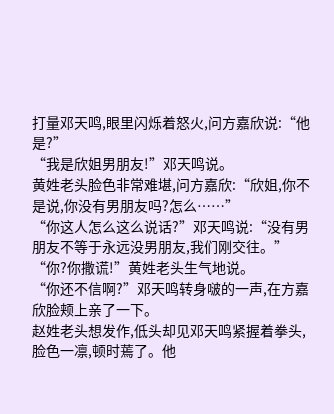打量邓天鸣,眼里闪烁着怒火,问方嘉欣说:“他是?”
“我是欣姐男朋友!”邓天鸣说。
黄姓老头脸色非常难堪,问方嘉欣:“欣姐,你不是说,你没有男朋友吗?怎么……”
“你这人怎么这么说话?”邓天鸣说:“没有男朋友不等于永远没男朋友,我们刚交往。”
“你?你撒谎!”黄姓老头生气地说。
“你还不信啊?”邓天鸣转身啵的一声,在方嘉欣脸颊上亲了一下。
赵姓老头想发作,低头却见邓天鸣紧握着拳头,脸色一凛,顿时蔫了。他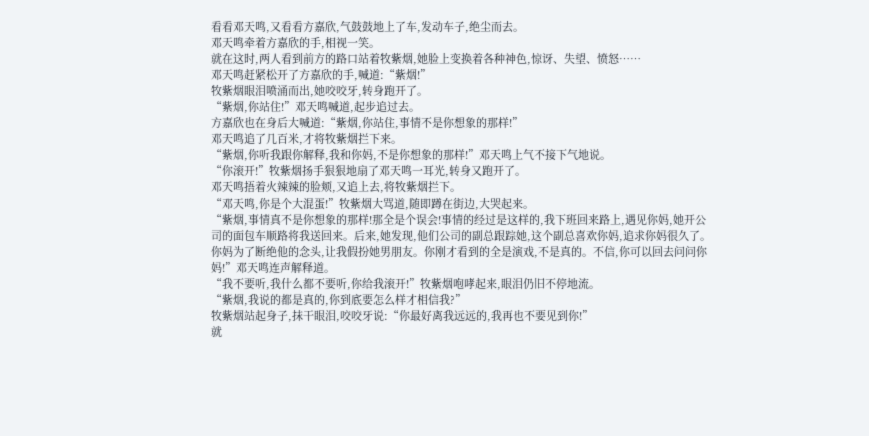看看邓天鸣,又看看方嘉欣,气鼓鼓地上了车,发动车子,绝尘而去。
邓天鸣牵着方嘉欣的手,相视一笑。
就在这时,两人看到前方的路口站着牧紫烟,她脸上变换着各种神色,惊讶、失望、愤怒……
邓天鸣赶紧松开了方嘉欣的手,喊道:“紫烟!”
牧紫烟眼泪喷涌而出,她咬咬牙,转身跑开了。
“紫烟,你站住!”邓天鸣喊道,起步追过去。
方嘉欣也在身后大喊道:“紫烟,你站住,事情不是你想象的那样!”
邓天鸣追了几百米,才将牧紫烟拦下来。
“紫烟,你听我跟你解释,我和你妈,不是你想象的那样!”邓天鸣上气不接下气地说。
“你滚开!”牧紫烟扬手狠狠地扇了邓天鸣一耳光,转身又跑开了。
邓天鸣捂着火辣辣的脸颊,又追上去,将牧紫烟拦下。
“邓天鸣,你是个大混蛋!”牧紫烟大骂道,随即蹲在街边,大哭起来。
“紫烟,事情真不是你想象的那样!那全是个误会!事情的经过是这样的,我下班回来路上,遇见你妈,她开公司的面包车顺路将我送回来。后来,她发现,他们公司的副总跟踪她,这个副总喜欢你妈,追求你妈很久了。你妈为了断绝他的念头,让我假扮她男朋友。你刚才看到的全是演戏,不是真的。不信,你可以回去问问你妈!”邓天鸣连声解释道。
“我不要听,我什么都不要听,你给我滚开!”牧紫烟咆哮起来,眼泪仍旧不停地流。
“紫烟,我说的都是真的,你到底要怎么样才相信我?”
牧紫烟站起身子,抹干眼泪,咬咬牙说:“你最好离我远远的,我再也不要见到你!”
就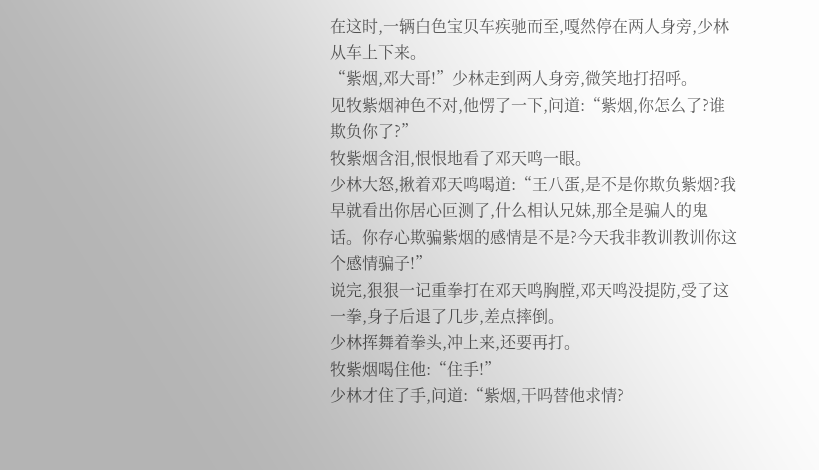在这时,一辆白色宝贝车疾驰而至,嘎然停在两人身旁,少林从车上下来。
“紫烟,邓大哥!”少林走到两人身旁,微笑地打招呼。
见牧紫烟神色不对,他愣了一下,问道:“紫烟,你怎么了?谁欺负你了?”
牧紫烟含泪,恨恨地看了邓天鸣一眼。
少林大怒,揪着邓天鸣喝道:“王八蛋,是不是你欺负紫烟?我早就看出你居心叵测了,什么相认兄妹,那全是骗人的鬼话。你存心欺骗紫烟的感情是不是?今天我非教训教训你这个感情骗子!”
说完,狠狠一记重拳打在邓天鸣胸膛,邓天鸣没提防,受了这一拳,身子后退了几步,差点摔倒。
少林挥舞着拳头,冲上来,还要再打。
牧紫烟喝住他:“住手!”
少林才住了手,问道:“紫烟,干吗替他求情?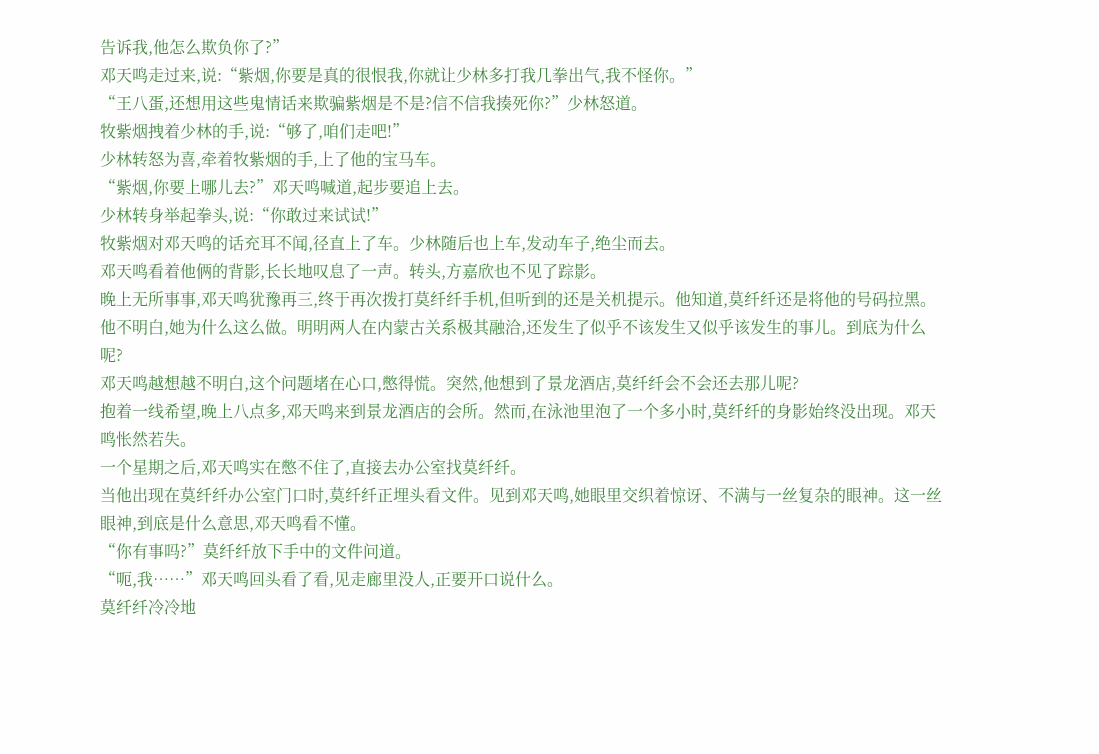告诉我,他怎么欺负你了?”
邓天鸣走过来,说:“紫烟,你要是真的很恨我,你就让少林多打我几拳出气,我不怪你。”
“王八蛋,还想用这些鬼情话来欺骗紫烟是不是?信不信我揍死你?”少林怒道。
牧紫烟拽着少林的手,说:“够了,咱们走吧!”
少林转怒为喜,牵着牧紫烟的手,上了他的宝马车。
“紫烟,你要上哪儿去?”邓天鸣喊道,起步要追上去。
少林转身举起拳头,说:“你敢过来试试!”
牧紫烟对邓天鸣的话充耳不闻,径直上了车。少林随后也上车,发动车子,绝尘而去。
邓天鸣看着他俩的背影,长长地叹息了一声。转头,方嘉欣也不见了踪影。
晚上无所事事,邓天鸣犹豫再三,终于再次拨打莫纤纤手机,但听到的还是关机提示。他知道,莫纤纤还是将他的号码拉黑。他不明白,她为什么这么做。明明两人在内蒙古关系极其融洽,还发生了似乎不该发生又似乎该发生的事儿。到底为什么呢?
邓天鸣越想越不明白,这个问题堵在心口,憋得慌。突然,他想到了景龙酒店,莫纤纤会不会还去那儿呢?
抱着一线希望,晚上八点多,邓天鸣来到景龙酒店的会所。然而,在泳池里泡了一个多小时,莫纤纤的身影始终没出现。邓天鸣怅然若失。
一个星期之后,邓天鸣实在憋不住了,直接去办公室找莫纤纤。
当他出现在莫纤纤办公室门口时,莫纤纤正埋头看文件。见到邓天鸣,她眼里交织着惊讶、不满与一丝复杂的眼神。这一丝眼神,到底是什么意思,邓天鸣看不懂。
“你有事吗?”莫纤纤放下手中的文件问道。
“呃,我……”邓天鸣回头看了看,见走廊里没人,正要开口说什么。
莫纤纤冷冷地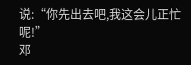说:“你先出去吧,我这会儿正忙呢!”
邓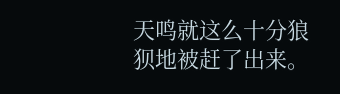天鸣就这么十分狼狈地被赶了出来。